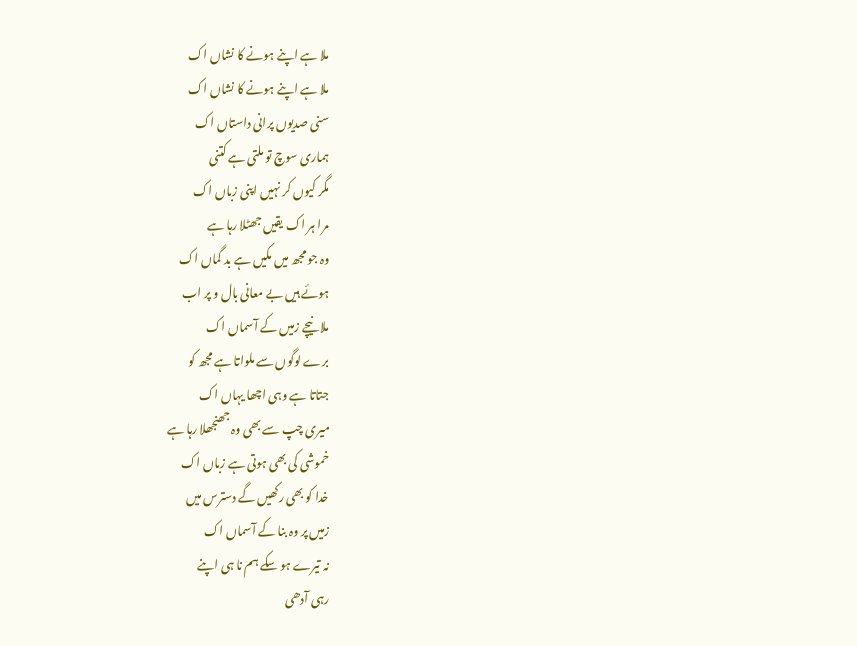ملا ہے اپنے ہونے کا نشاں اک
ملا ہے اپنے ہونے کا نشاں اک
سنی صدیوں پرانی داستاں اک
ہماری سوچ تو ملتی ہے کتنی
مگر کیوں کر نہیں اپنی زباں اک
مرا ہر اک یقیں جھٹلا رہا ہے
وہ جو مجھ میں مکیں ہے بد گماں اک
ہوئے ہیں بے معانی بال و پر اب
ملا نیچے زمیں کے آسماں اک
برے لوگوں سے ملواتا ہے مجھ کو
جتاتا ہے وہی اچھا یہاں اک
میری چپ سے بھی وہ جھنجھلا رہا ہے
خموشی کی بھی ہوتی ہے زباں اک
خدا کو بھی رکھیں گے دسترس میں
زمیں پر وہ بنا کے آسماں اک
نہ تیرے ہو سکے ہم نا ہی اپنے
رہی آدھی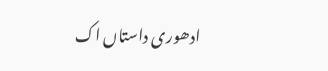ادھوری داستاں اک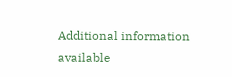Additional information available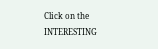Click on the INTERESTING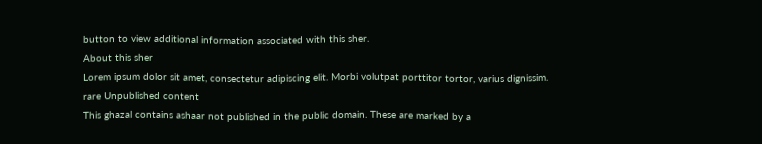button to view additional information associated with this sher.
About this sher
Lorem ipsum dolor sit amet, consectetur adipiscing elit. Morbi volutpat porttitor tortor, varius dignissim.
rare Unpublished content
This ghazal contains ashaar not published in the public domain. These are marked by a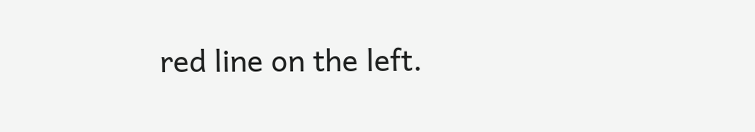red line on the left.